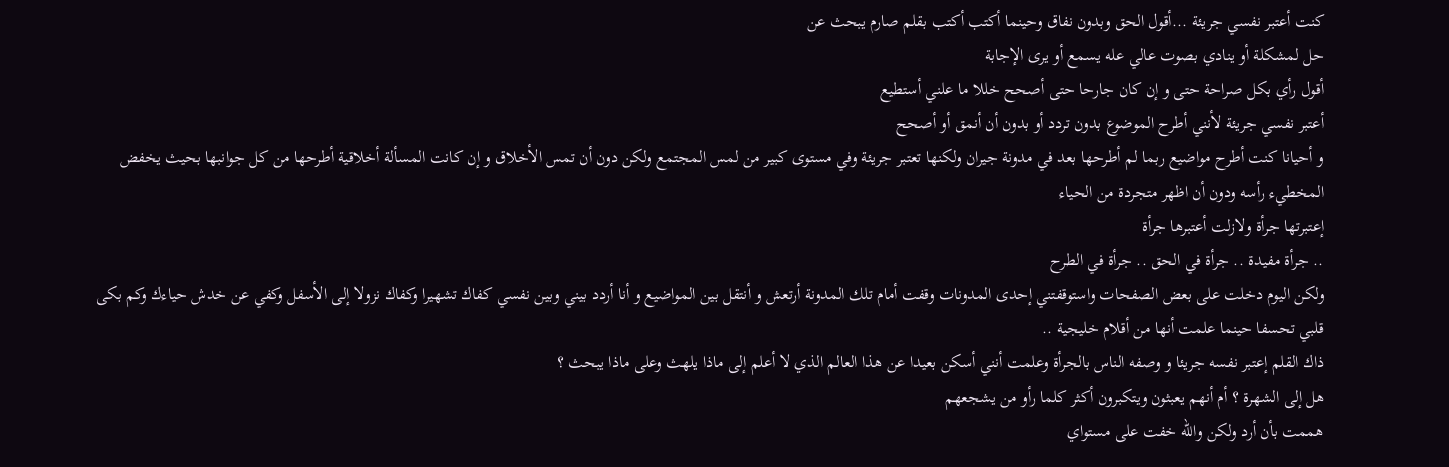كنت أعتبر نفسي جريئة ...أقول الحق وبدون نفاق وحينما أكتب أكتب بقلم صارم يبحث عن
حل لمشكلة أو ينادي بصوت عالي عله يسمع أو يرى الإجابة
أقول رأي بكل صراحة حتى و إن كان جارحا حتى أصحح خللا ما علني أستطيع
أعتبر نفسي جريئة لأنني أطرح الموضوع بدون تردد أو بدون أن أنمق أو أصحح
و أحيانا كنت أطرح مواضيع ربما لم أطرحها بعد في مدونة جيران ولكنها تعتبر جريئة وفي مستوى كبير من لمس المجتمع ولكن دون أن تمس الأخلاق و إن كانت المسألة أخلاقية أطرحها من كل جوانبها بحيث يخفض المخطيء رأسه ودون أن اظهر متجردة من الحياء
إعتبرتها جرأة ولازلت أعتبرها جرأة
.. جرأة مفيدة .. جرأة في الحق .. جرأة في الطرح
ولكن اليوم دخلت على بعض الصفحات واستوقفتني إحدى المدونات وقفت أمام تلك المدونة أرتعش و أنتقل بين المواضيع و أنا أردد بيني وبين نفسي كفاك تشهيرا وكفاك نزولا إلى الأسفل وكفي عن خدش حياءك وكم بكى قلبي تحسفا حينما علمت أنها من أقلام خليجية ..
ذاك القلم إعتبر نفسه جريئا و وصفه الناس بالجرأة وعلمت أنني أسكن بعيدا عن هذا العالم الذي لا أعلم إلى ماذا يلهث وعلى ماذا يبحث ؟
هل إلى الشهرة ؟ أم أنهم يعبثون ويتكبرون أكثر كلما رأو من يشجعهم
هممت بأن أرد ولكن والله خفت على مستواي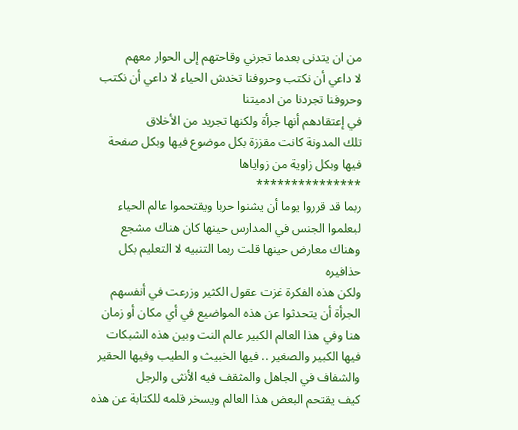من ان يتدنى بعدما تجرني وقاحتهم إلى الحوار معهم
لا داعي أن نكتب وحروفنا تخدش الحياء لا داعي أن نكتب وحروفنا تجردنا من ادميتنا
في إعتقادهم أنها جرأة ولكنها تجريد من الأخلاق
تلك المدونة كانت مقززة بكل موضوع فيها وبكل صفحة فيها وبكل زاوية من زواياها
***************
ربما قد قرروا يوما أن يشنوا حربا ويقتحموا عالم الحياء لبعلموا الجنس في المدارس حينها كان هناك مشجع وهناك معارض حينها قلت ربما التنبيه لا التعليم بكل حذافيره
ولكن هذه الفكرة غزت عقول الكثير وزرعت في أنفسهم الجرأة أن يتحدثوا عن هذه المواضيع في أي مكان أو زمان
هنا وفي هذا العالم الكبير عالم النت وبين هذه الشبكات فيها الكبير والصغير .. فيها الخبيث و الطيب وفيها الحقير والشفاف في الجاهل والمثقف فيه الأنثى والرجل
كيف يقتحم البعض هذا العالم ويسخر قلمه للكتابة عن هذه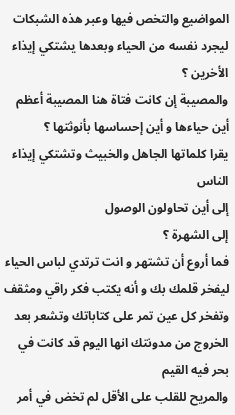المواضيع والتخص فيها وعبر هذه الشبكات ليجرد نفسه من الحياء وبعدها يشتكي إيذاء الأخرين ؟
والمصيبة إن كانت فتاة هنا المصيبة أعظم أين حياءها و أين إحساسها بأنوثتها ؟
يقرا كلماتها الجاهل والخبيث وتشتكي إيذاء الناس
إلى أين تحاولون الوصول
إلى الشهرة ؟
فما أروع أن تشتهر و انت ترتدي لباس الحياء ليفخر قلمك بك و أنه يكتب فكر راقي ومثقف
وتفخر كل عين تمر على كتاباتك وتشعر بعد الخروج من مدونتك انها اليوم قد كانت في بحر فيه القيم
والمريح للقلب على الأقل لم تخض في أمر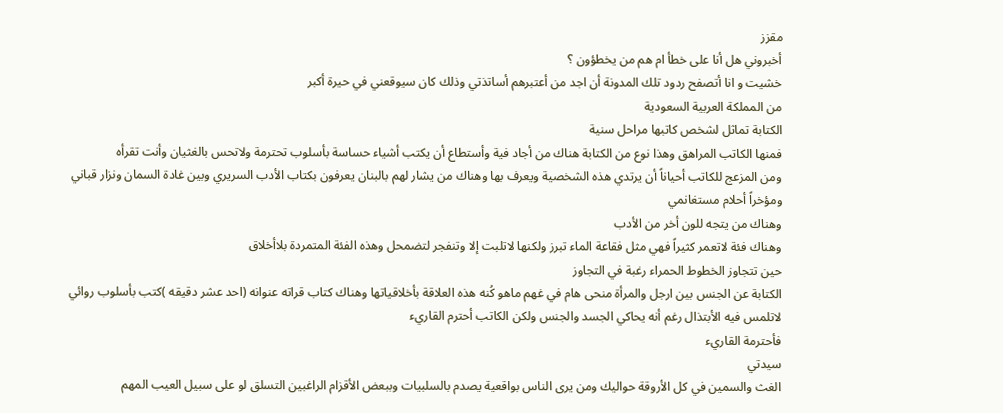مقزز
أخبروني هل أنا على خطأ ام هم من يخطؤون ؟
خشيت و انا أتصفح ردود تلك المدونة أن اجد من أعتبرهم أساتذتي وذلك كان سيوقعني في حيرة أكبر
من المملكة العربية السعودية
الكتابة تماثل لشخص كاتبها مراحل سنية
فمنها الكاتب المراهق وهذا نوع من الكتابة هناك من أجاد فية وأستطاع أن يكتب أشياء حساسة بأسلوب تحترمة ولاتحس بالغثيان وأنت تقرأه
ومن المزعج للكاتب أحياناً أن يرتدي هذه الشخصية ويعرف بها وهناك من يشار لهم بالبنان يعرفون بكتاب الأدب السريري وبين غادة السمان ونزار قباني ومؤخراً أحلام مستغانمي
وهناك من يتجه للون أخر من الأدب
وهناك فئة لاتعمر كثيراً فهي مثل فقاعة الماء تبرز ولكنها لاتلبت إلا وتنفجر لتضمحل وهذه الفئة المتمردة بلاأخلاق
حين تتجاوز الخطوط الحمراء رغبة في التجاوز
الكتابة عن الجنس بين ارجل والمرأة منحى هام في غهم ماهو كُنه هذه العلاقة بأخلاقياتها وهناك كتاب قراته عنوانه (احد عشر دقيقه )كتب بأسلوب روائي لاتلمس فيه الأبتذال رغم أنه يحاكي الجسد والجنس ولكن الكاتب أحترم القاريء
فأحترمة القاريء
سيدتي
الغث والسمين في كل الأروقة حواليك ومن يرى الناس بواقعية يصدم بالسلبيات وببعض الأقزام الراغبين التسلق لو على سبيل العيب المهم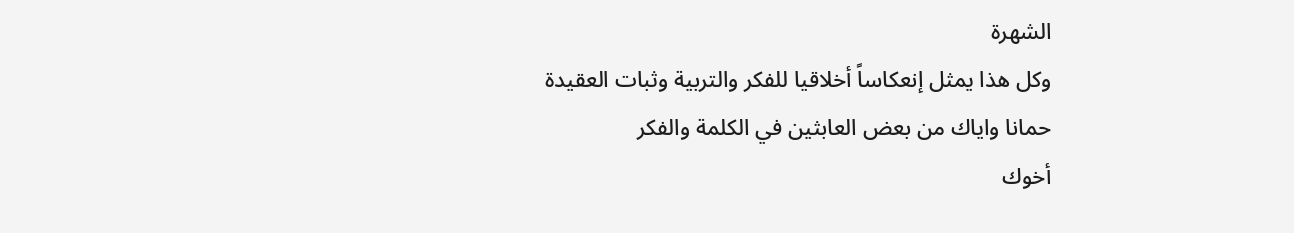الشهرة
وكل هذا يمثل إنعكاساً أخلاقيا للفكر والتربية وثبات العقيدة
حمانا واياك من بعض العابثين في الكلمة والفكر
أخوك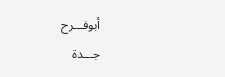أبوفـــرح
جـــدة